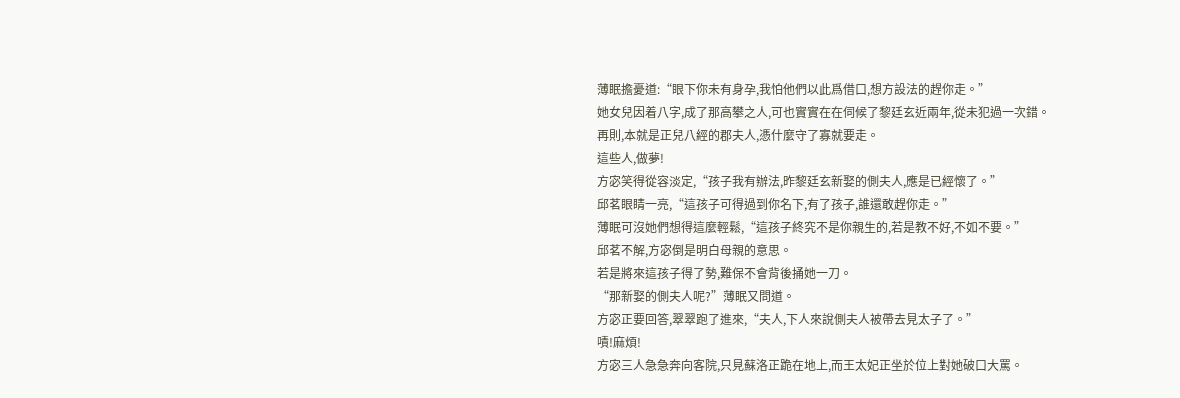薄眠擔憂道:“眼下你未有身孕,我怕他們以此爲借口,想方設法的趕你走。”
她女兒因着八字,成了那高攀之人,可也實實在在伺候了黎廷玄近兩年,從未犯過一次錯。
再則,本就是正兒八經的郡夫人,憑什麼守了寡就要走。
這些人,做夢!
方宓笑得從容淡定,“孩子我有辦法,昨黎廷玄新娶的側夫人,應是已經懷了。”
邱茗眼睛一亮,“這孩子可得過到你名下,有了孩子,誰還敢趕你走。”
薄眠可沒她們想得這麼輕鬆,“這孩子終究不是你親生的,若是教不好,不如不要。”
邱茗不解,方宓倒是明白母親的意思。
若是將來這孩子得了勢,難保不會背後捅她一刀。
“那新娶的側夫人呢?”薄眠又問道。
方宓正要回答,翠翠跑了進來,“夫人,下人來說側夫人被帶去見太子了。”
嘖!麻煩!
方宓三人急急奔向客院,只見蘇洛正跪在地上,而王太妃正坐於位上對她破口大罵。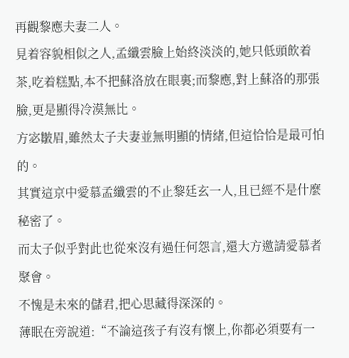再觀黎應夫妻二人。
見着容貌相似之人,孟纖雲臉上始終淡淡的,她只低頭飲着茶,吃着糕點,本不把蘇洛放在眼裏;而黎應,對上蘇洛的那張臉,更是顯得冷漠無比。
方宓皺眉,雖然太子夫妻並無明顯的情緒,但這恰恰是最可怕的。
其實這京中愛慕孟纖雲的不止黎廷玄一人,且已經不是什麼秘密了。
而太子似乎對此也從來沒有過任何怨言,還大方邀請愛慕者聚會。
不愧是未來的儲君,把心思藏得深深的。
薄眠在旁說道:“不論這孩子有沒有懷上,你都必須要有一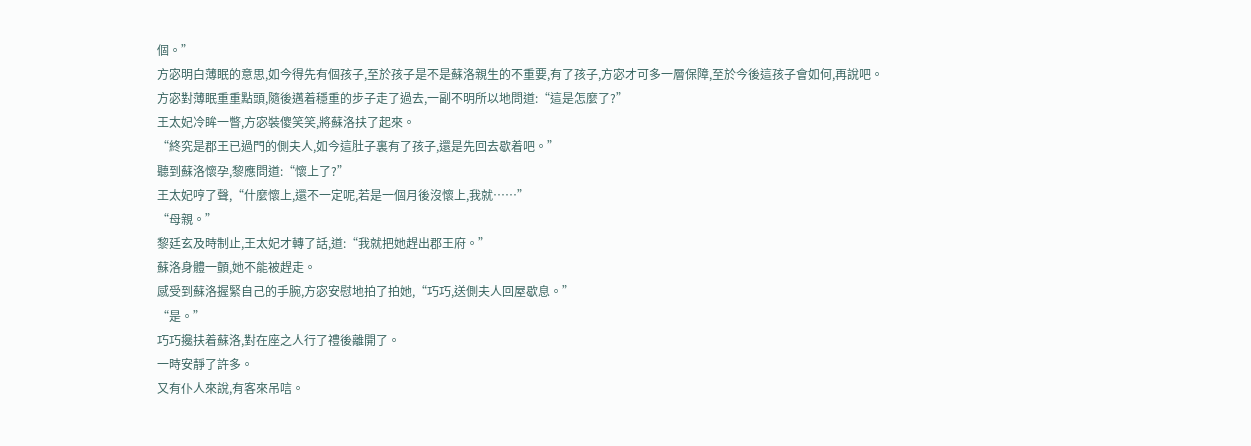個。”
方宓明白薄眠的意思,如今得先有個孩子,至於孩子是不是蘇洛親生的不重要,有了孩子,方宓才可多一層保障,至於今後這孩子會如何,再說吧。
方宓對薄眠重重點頭,隨後邁着穩重的步子走了過去,一副不明所以地問道:“這是怎麼了?”
王太妃冷眸一瞥,方宓裝傻笑笑,將蘇洛扶了起來。
“終究是郡王已過門的側夫人,如今這肚子裏有了孩子,還是先回去歇着吧。”
聽到蘇洛懷孕,黎應問道:“懷上了?”
王太妃哼了聲,“什麼懷上,還不一定呢,若是一個月後沒懷上,我就……”
“母親。”
黎廷玄及時制止,王太妃才轉了話,道:“我就把她趕出郡王府。”
蘇洛身體一顫,她不能被趕走。
感受到蘇洛握緊自己的手腕,方宓安慰地拍了拍她,“巧巧,送側夫人回屋歇息。”
“是。”
巧巧攙扶着蘇洛,對在座之人行了禮後離開了。
一時安靜了許多。
又有仆人來說,有客來吊唁。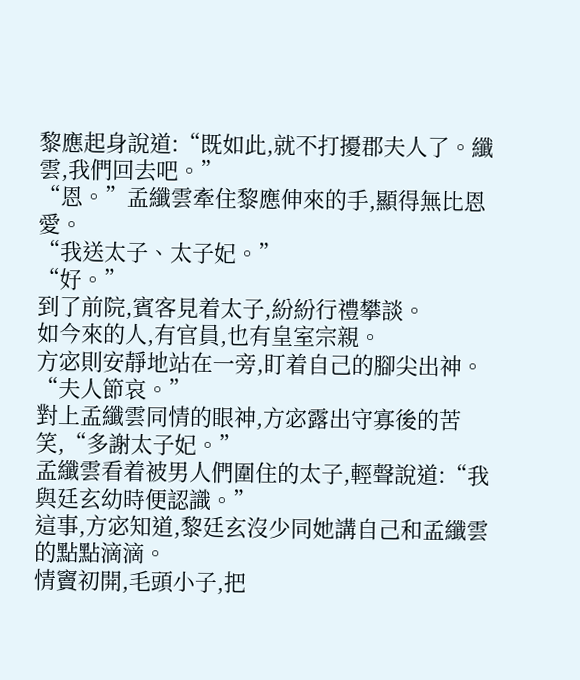黎應起身說道:“既如此,就不打擾郡夫人了。纖雲,我們回去吧。”
“恩。”孟纖雲牽住黎應伸來的手,顯得無比恩愛。
“我送太子、太子妃。”
“好。”
到了前院,賓客見着太子,紛紛行禮攀談。
如今來的人,有官員,也有皇室宗親。
方宓則安靜地站在一旁,盯着自己的腳尖出神。
“夫人節哀。”
對上孟纖雲同情的眼神,方宓露出守寡後的苦笑,“多謝太子妃。”
孟纖雲看着被男人們圍住的太子,輕聲說道:“我與廷玄幼時便認識。”
這事,方宓知道,黎廷玄沒少同她講自己和孟纖雲的點點滴滴。
情竇初開,毛頭小子,把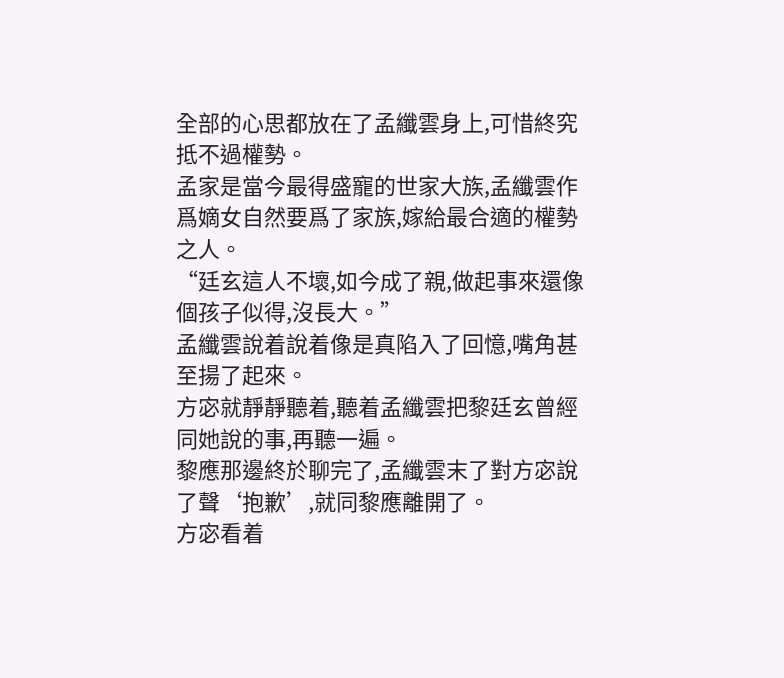全部的心思都放在了孟纖雲身上,可惜終究抵不過權勢。
孟家是當今最得盛寵的世家大族,孟纖雲作爲嫡女自然要爲了家族,嫁給最合適的權勢之人。
“廷玄這人不壞,如今成了親,做起事來還像個孩子似得,沒長大。”
孟纖雲說着說着像是真陷入了回憶,嘴角甚至揚了起來。
方宓就靜靜聽着,聽着孟纖雲把黎廷玄曾經同她說的事,再聽一遍。
黎應那邊終於聊完了,孟纖雲末了對方宓說了聲‘抱歉’,就同黎應離開了。
方宓看着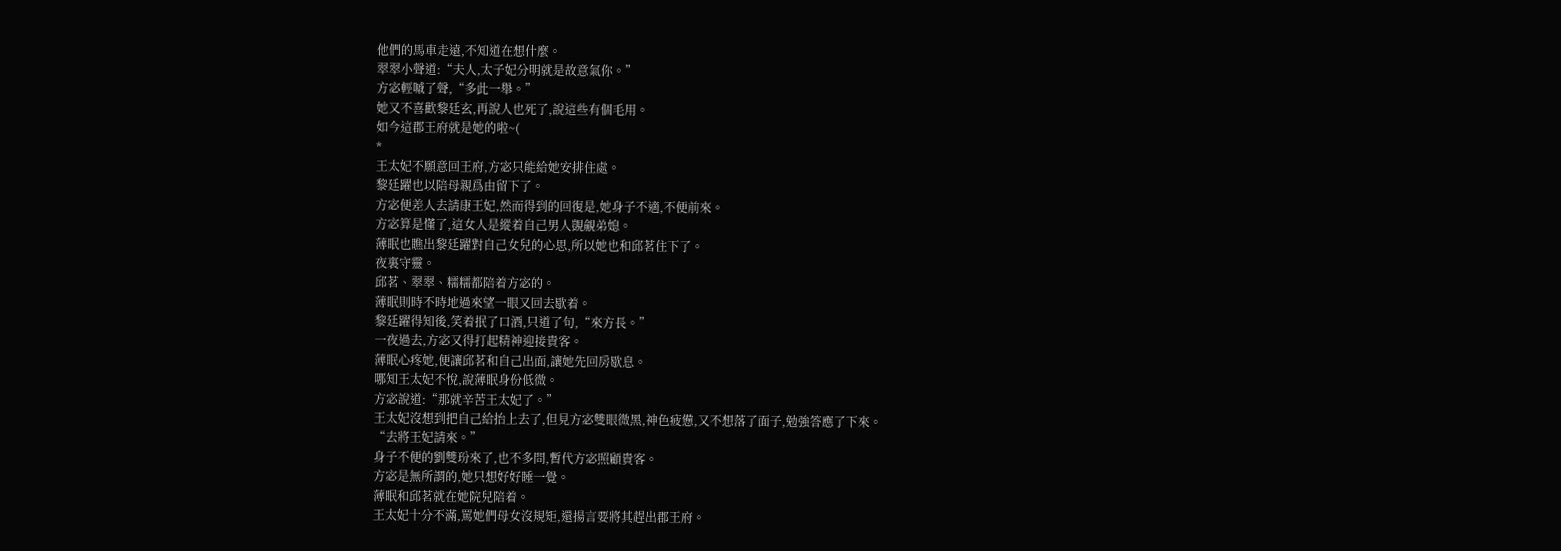他們的馬車走遠,不知道在想什麼。
翠翠小聲道:“夫人,太子妃分明就是故意氣你。”
方宓輕嘁了聲,“多此一舉。”
她又不喜歡黎廷玄,再說人也死了,說這些有個毛用。
如今這郡王府就是她的啦~(
*
王太妃不願意回王府,方宓只能給她安排住處。
黎廷躍也以陪母親爲由留下了。
方宓便差人去請康王妃,然而得到的回復是,她身子不適,不便前來。
方宓算是懂了,這女人是縱着自己男人覬覦弟媳。
薄眠也瞧出黎廷躍對自己女兒的心思,所以她也和邱茗住下了。
夜裏守靈。
邱茗、翠翠、糯糯都陪着方宓的。
薄眠則時不時地過來望一眼又回去歇着。
黎廷躍得知後,笑着抿了口酒,只道了句,“來方長。”
一夜過去,方宓又得打起精神迎接貴客。
薄眠心疼她,便讓邱茗和自己出面,讓她先回房歇息。
哪知王太妃不悅,說薄眠身份低微。
方宓說道:“那就辛苦王太妃了。”
王太妃沒想到把自己給抬上去了,但見方宓雙眼微黑,神色疲憊,又不想落了面子,勉強答應了下來。
“去將王妃請來。”
身子不便的劉雙玢來了,也不多問,暫代方宓照顧貴客。
方宓是無所謂的,她只想好好睡一覺。
薄眠和邱茗就在她院兒陪着。
王太妃十分不滿,罵她們母女沒規矩,還揚言要將其趕出郡王府。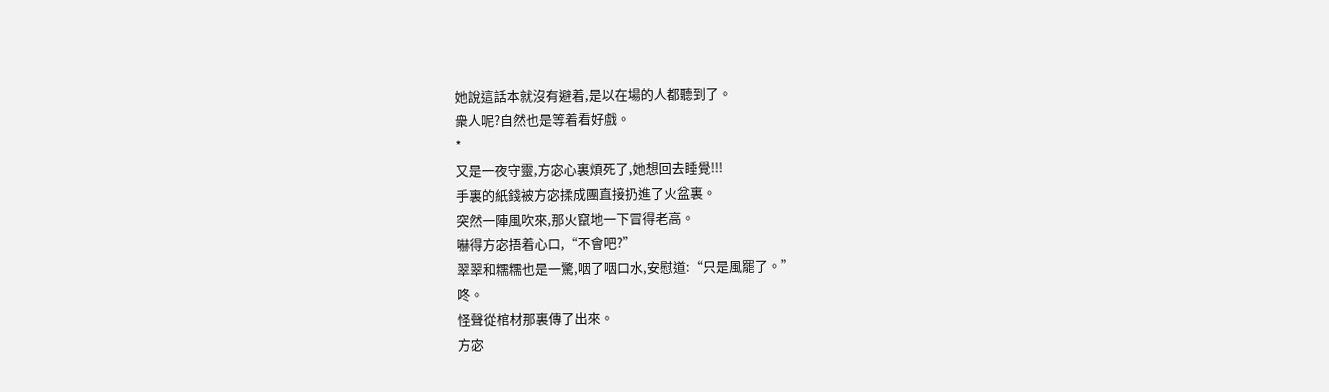她說這話本就沒有避着,是以在場的人都聽到了。
衆人呢?自然也是等着看好戲。
*
又是一夜守靈,方宓心裏煩死了,她想回去睡覺!!!
手裏的紙錢被方宓揉成團直接扔進了火盆裏。
突然一陣風吹來,那火竄地一下冒得老高。
嚇得方宓捂着心口,“不會吧?”
翠翠和糯糯也是一驚,咽了咽口水,安慰道:“只是風罷了。”
咚。
怪聲從棺材那裏傳了出來。
方宓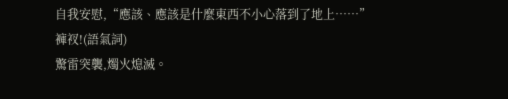自我安慰,“應該、應該是什麼東西不小心落到了地上……”
褲衩!(語氣詞)
驚雷突襲,燭火熄滅。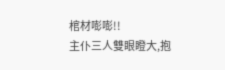棺材嘭嘭!!
主仆三人雙眼瞪大,抱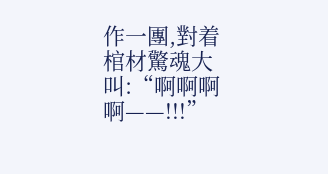作一團,對着棺材驚魂大叫:“啊啊啊啊——!!!”